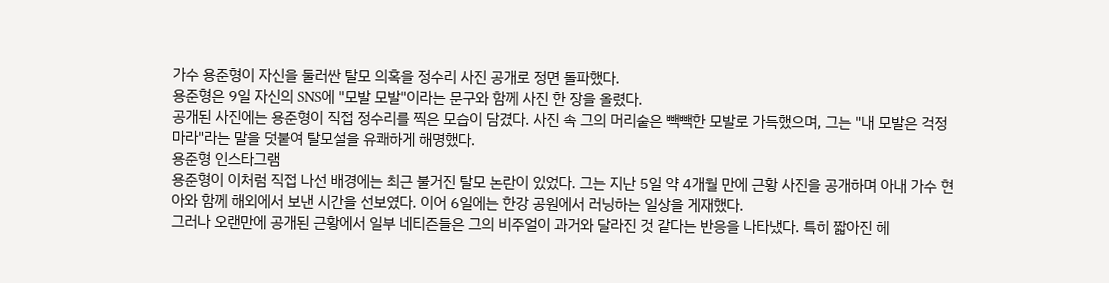가수 용준형이 자신을 둘러싼 탈모 의혹을 정수리 사진 공개로 정면 돌파했다.
용준형은 9일 자신의 SNS에 "모발 모발"이라는 문구와 함께 사진 한 장을 올렸다.
공개된 사진에는 용준형이 직접 정수리를 찍은 모습이 담겼다. 사진 속 그의 머리숱은 빽빽한 모발로 가득했으며, 그는 "내 모발은 걱정마라"라는 말을 덧붙여 탈모설을 유쾌하게 해명했다.
용준형 인스타그램
용준형이 이처럼 직접 나선 배경에는 최근 불거진 탈모 논란이 있었다. 그는 지난 5일 약 4개월 만에 근황 사진을 공개하며 아내 가수 현아와 함께 해외에서 보낸 시간을 선보였다. 이어 6일에는 한강 공원에서 러닝하는 일상을 게재했다.
그러나 오랜만에 공개된 근황에서 일부 네티즌들은 그의 비주얼이 과거와 달라진 것 같다는 반응을 나타냈다. 특히 짧아진 헤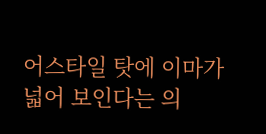어스타일 탓에 이마가 넓어 보인다는 의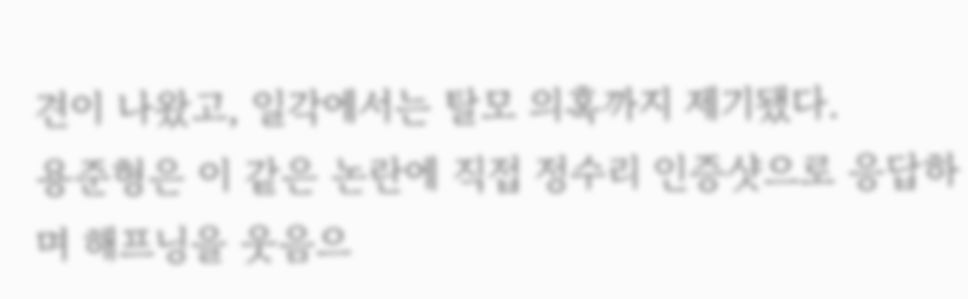견이 나왔고, 일각에서는 탈모 의혹까지 제기됐다.
용준형은 이 같은 논란에 직접 정수리 인증샷으로 응답하며 해프닝을 웃음으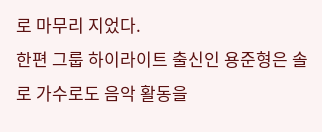로 마무리 지었다.
한편 그룹 하이라이트 출신인 용준형은 솔로 가수로도 음악 활동을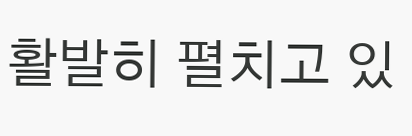활발히 펼치고 있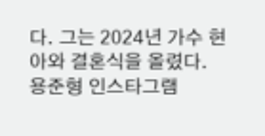다. 그는 2024년 가수 현아와 결혼식을 올렸다.
용준형 인스타그램